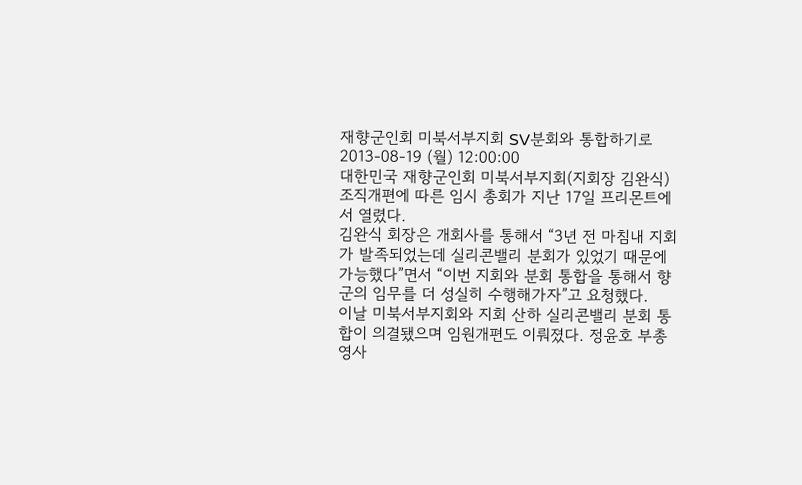재향군인회 미북서부지회 SV분회와 통합하기로
2013-08-19 (월) 12:00:00
대한민국 재향군인회 미북서부지회(지회장 김완식) 조직개편에 따른 임시 총회가 지난 17일 프리몬트에서 열렸다.
김완식 회장은 개회사를 통해서 “3년 전 마침내 지회가 발족되었는데 실리콘밸리 분회가 있었기 때문에 가능했다”면서 “이번 지회와 분회 통합을 통해서 향군의 임무를 더 성실히 수행해가자”고 요청했다.
이날 미북서부지회와 지회 산하 실리콘밸리 분회 통합이 의결됐으며 임원개편도 이뤄졌다. 정윤호 부총영사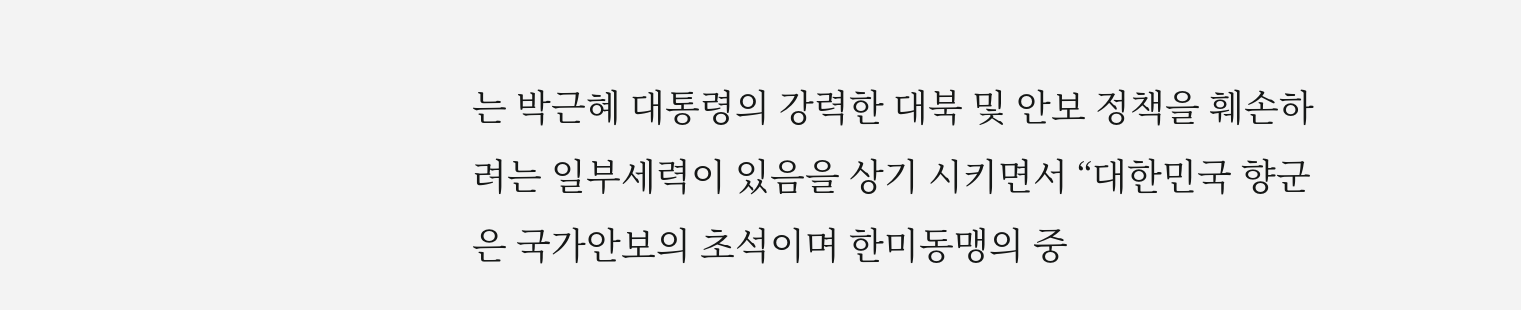는 박근혜 대통령의 강력한 대북 및 안보 정책을 훼손하려는 일부세력이 있음을 상기 시키면서 “대한민국 향군은 국가안보의 초석이며 한미동맹의 중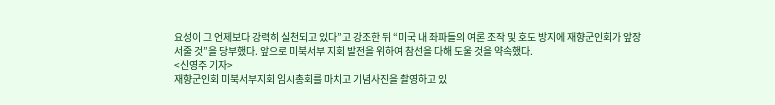요성이 그 언제보다 강력히 실천되고 있다”고 강조한 뒤 “미국 내 좌파들의 여론 조작 및 호도 방지에 재향군인회가 앞장 서줄 것”을 당부했다. 앞으로 미북서부 지회 발전을 위하여 참선을 다해 도울 것을 약속했다.
<신영주 기자>
재향군인회 미북서부지회 임시총회를 마치고 기념사진을 촬영하고 있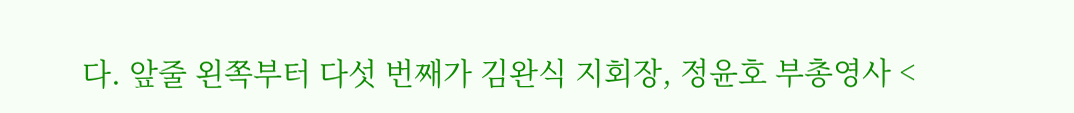다. 앞줄 왼쪽부터 다섯 번째가 김완식 지회장, 정윤호 부총영사 <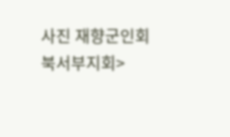사진 재향군인회 북서부지회>